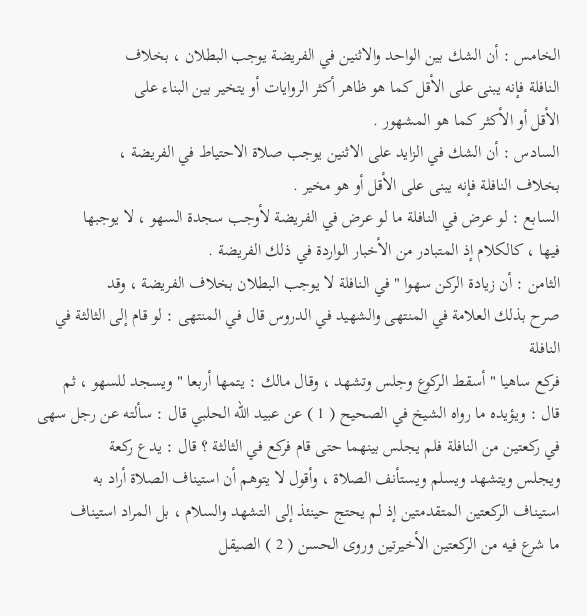الخامس : أن الشك بين الواحد والاثنين في الفريضة يوجب البطلان ، بخلاف
النافلة فإنه يبنى على الأقل كما هو ظاهر أكثر الروايات أو يتخير بين البناء على
الأقل أو الأكثر كما هو المشهور .
السادس : أن الشك في الزايد على الاثنين يوجب صلاة الاحتياط في الفريضة ،
بخلاف النافلة فإنه يبنى على الأقل أو هو مخير .
السابع : لو عرض في النافلة ما لو عرض في الفريضة لأوجب سجدة السهو ، لا يوجبها
فيها ، كالكلام إذ المتبادر من الأخبار الواردة في ذلك الفريضة .
الثامن : أن زيادة الركن سهوا " في النافلة لا يوجب البطلان بخلاف الفريضة ، وقد
صرح بذلك العلامة في المنتهى والشهيد في الدروس قال في المنتهى : لو قام إلى الثالثة في النافلة
فركع ساهيا " أسقط الركوع وجلس وتشهد ، وقال مالك : يتمها أربعا " ويسجد للسهو ، ثم
قال : ويؤيده ما رواه الشيخ في الصحيح ( 1 ) عن عبيد الله الحلبي قال : سألته عن رجل سهى
في ركعتين من النافلة فلم يجلس بينهما حتى قام فركع في الثالثة ؟ قال : يدع ركعة
ويجلس ويتشهد ويسلم ويستأنف الصلاة ، وأقول لا يتوهم أن استيناف الصلاة أراد به
استيناف الركعتين المتقدمتين إذ لم يحتج حينئذ إلى التشهد والسلام ، بل المراد استيناف
ما شرع فيه من الركعتين الأخيرتين وروى الحسن ( 2 ) الصيقل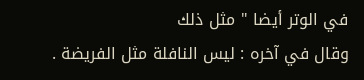في الوتر أيضا " مثل ذلك
وقال في آخره : ليس النافلة مثل الفريضة .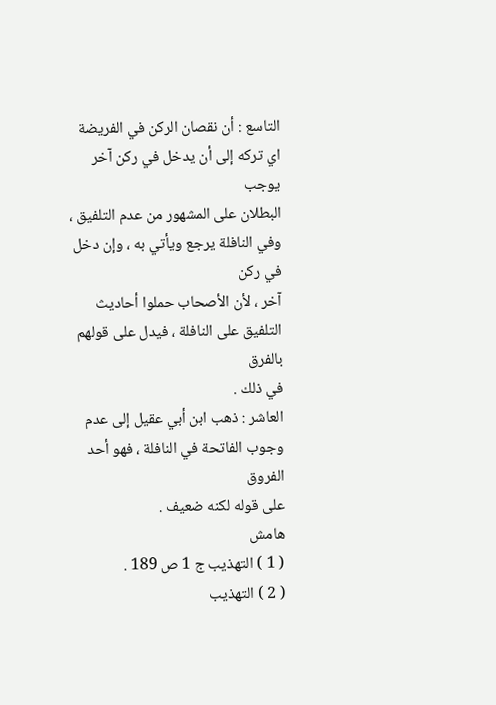التاسع : أن نقصان الركن في الفريضة اي تركه إلى أن يدخل في ركن آخر يوجب
البطلان على المشهور من عدم التلفيق ، وفي النافلة يرجع ويأتي به ، وإن دخل في ركن
آخر ، لأن الأصحاب حملوا أحاديث التلفيق على النافلة ، فيدل على قولهم بالفرق
في ذلك .
العاشر : ذهب ابن أبي عقيل إلى عدم وجوب الفاتحة في النافلة ، فهو أحد الفروق
على قوله لكنه ضعيف .
هامش
( 1 ) التهذيب ج 1 ص 189 .
( 2 ) التهذيب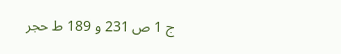ج 1 ص 231 و 189 ط حجر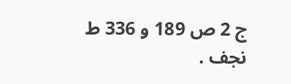ج 2 ص 189 و 336 ط نجف .